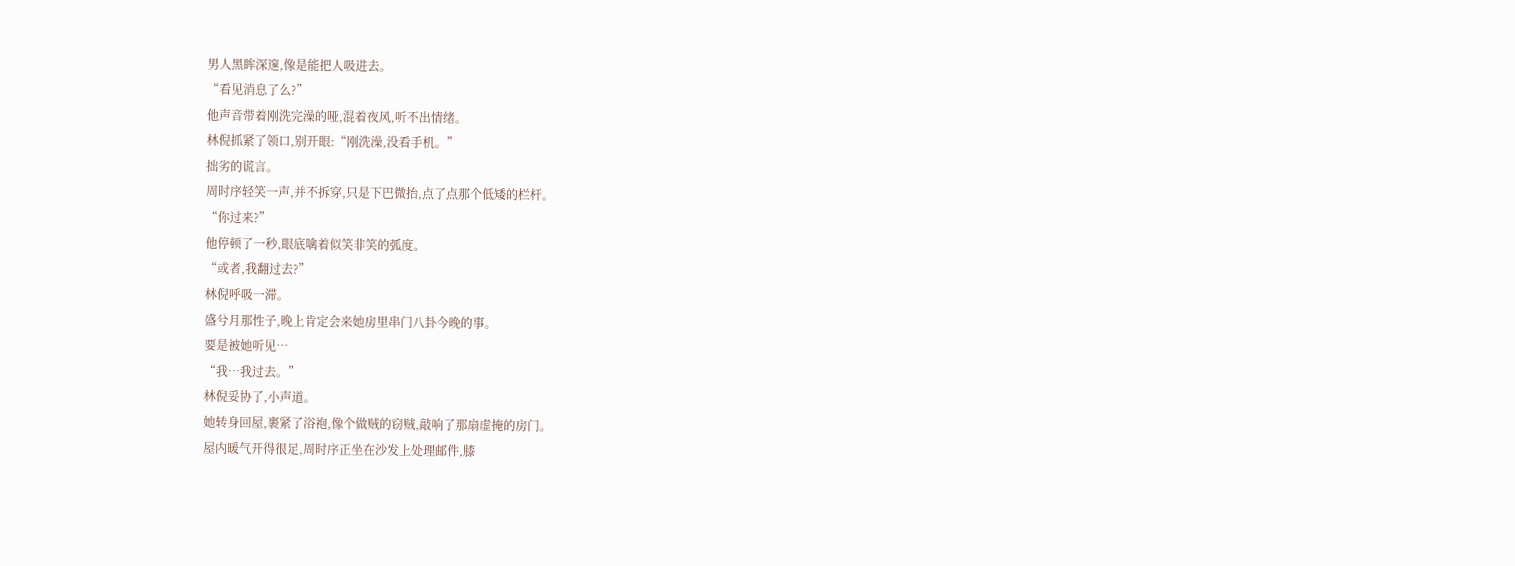男人黑眸深邃,像是能把人吸进去。
“看见消息了么?”
他声音带着刚洗完澡的哑,混着夜风,听不出情绪。
林倪抓紧了领口,别开眼:“刚洗澡,没看手机。”
拙劣的谎言。
周时序轻笑一声,并不拆穿,只是下巴微抬,点了点那个低矮的栏杆。
“你过来?”
他停顿了一秒,眼底噙着似笑非笑的弧度。
“或者,我翻过去?”
林倪呼吸一滞。
盛兮月那性子,晚上肯定会来她房里串门八卦今晚的事。
要是被她听见…
“我…我过去。”
林倪妥协了,小声道。
她转身回屋,裹紧了浴袍,像个做贼的窃贼,敲响了那扇虚掩的房门。
屋内暖气开得很足,周时序正坐在沙发上处理邮件,膝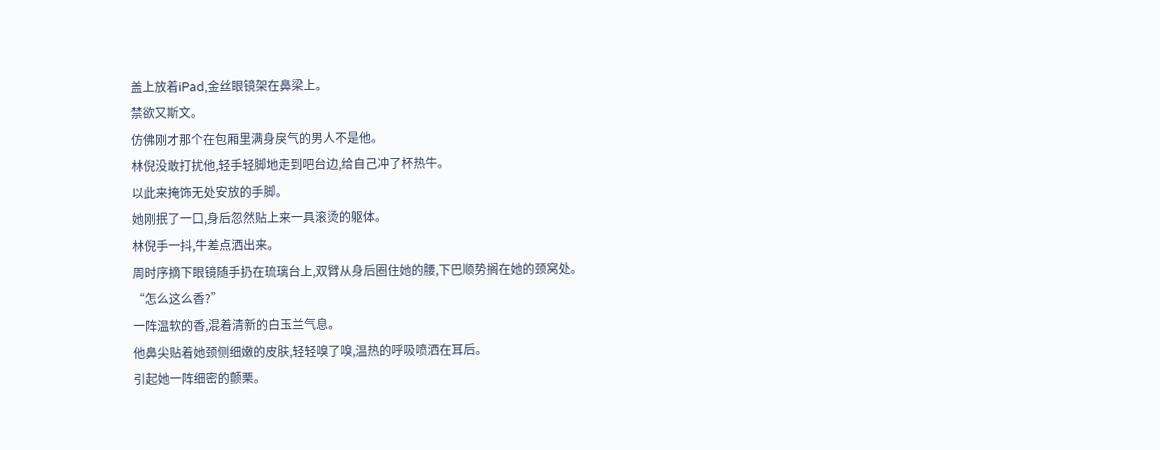盖上放着iPad,金丝眼镜架在鼻梁上。
禁欲又斯文。
仿佛刚才那个在包厢里满身戾气的男人不是他。
林倪没敢打扰他,轻手轻脚地走到吧台边,给自己冲了杯热牛。
以此来掩饰无处安放的手脚。
她刚抿了一口,身后忽然贴上来一具滚烫的躯体。
林倪手一抖,牛差点洒出来。
周时序摘下眼镜随手扔在琉璃台上,双臂从身后圈住她的腰,下巴顺势搁在她的颈窝处。
“怎么这么香?”
一阵温软的香,混着清新的白玉兰气息。
他鼻尖贴着她颈侧细嫩的皮肤,轻轻嗅了嗅,温热的呼吸喷洒在耳后。
引起她一阵细密的颤栗。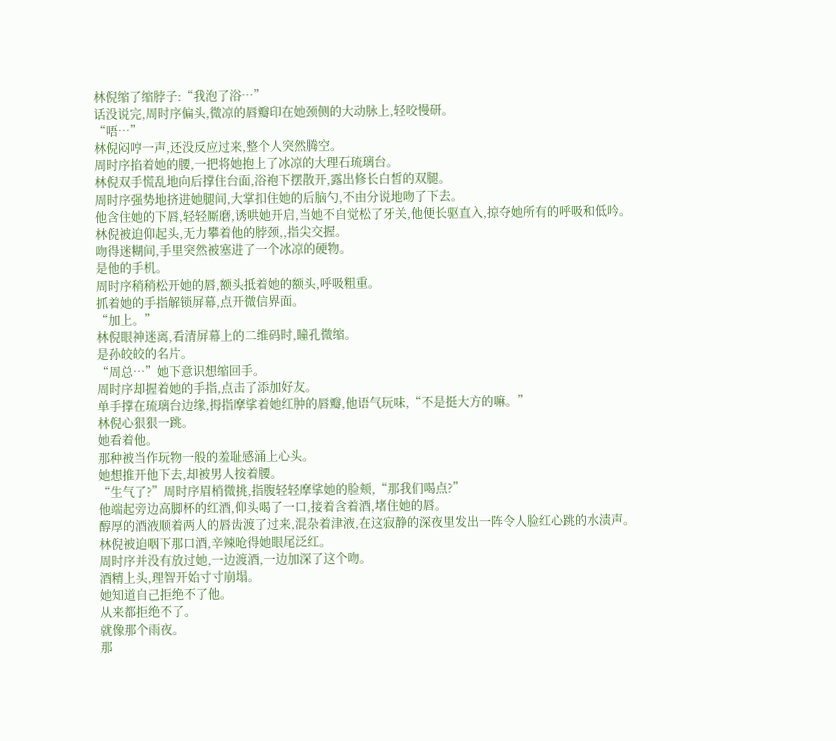林倪缩了缩脖子:“我泡了浴…”
话没说完,周时序偏头,微凉的唇瓣印在她颈侧的大动脉上,轻咬慢研。
“唔…”
林倪闷哼一声,还没反应过来,整个人突然腾空。
周时序掐着她的腰,一把将她抱上了冰凉的大理石琉璃台。
林倪双手慌乱地向后撑住台面,浴袍下摆散开,露出修长白皙的双腿。
周时序强势地挤进她腿间,大掌扣住她的后脑勺,不由分说地吻了下去。
他含住她的下唇,轻轻厮磨,诱哄她开启,当她不自觉松了牙关,他便长驱直入,掠夺她所有的呼吸和低吟。
林倪被迫仰起头,无力攀着他的脖颈,,指尖交握。
吻得迷糊间,手里突然被塞进了一个冰凉的硬物。
是他的手机。
周时序稍稍松开她的唇,额头抵着她的额头,呼吸粗重。
抓着她的手指解锁屏幕,点开微信界面。
“加上。”
林倪眼神迷离,看清屏幕上的二维码时,瞳孔微缩。
是孙皎皎的名片。
“周总…”她下意识想缩回手。
周时序却握着她的手指,点击了添加好友。
单手撑在琉璃台边缘,拇指摩挲着她红肿的唇瓣,他语气玩味,“不是挺大方的嘛。”
林倪心狠狠一跳。
她看着他。
那种被当作玩物一般的羞耻感涌上心头。
她想推开他下去,却被男人按着腰。
“生气了?”周时序眉梢微挑,指腹轻轻摩挲她的脸颊,“那我们喝点?”
他端起旁边高脚杯的红酒,仰头喝了一口,接着含着酒,堵住她的唇。
醇厚的酒液顺着两人的唇齿渡了过来,混杂着津液,在这寂静的深夜里发出一阵令人脸红心跳的水渍声。
林倪被迫咽下那口酒,辛辣呛得她眼尾泛红。
周时序并没有放过她,一边渡酒,一边加深了这个吻。
酒精上头,理智开始寸寸崩塌。
她知道自己拒绝不了他。
从来都拒绝不了。
就像那个雨夜。
那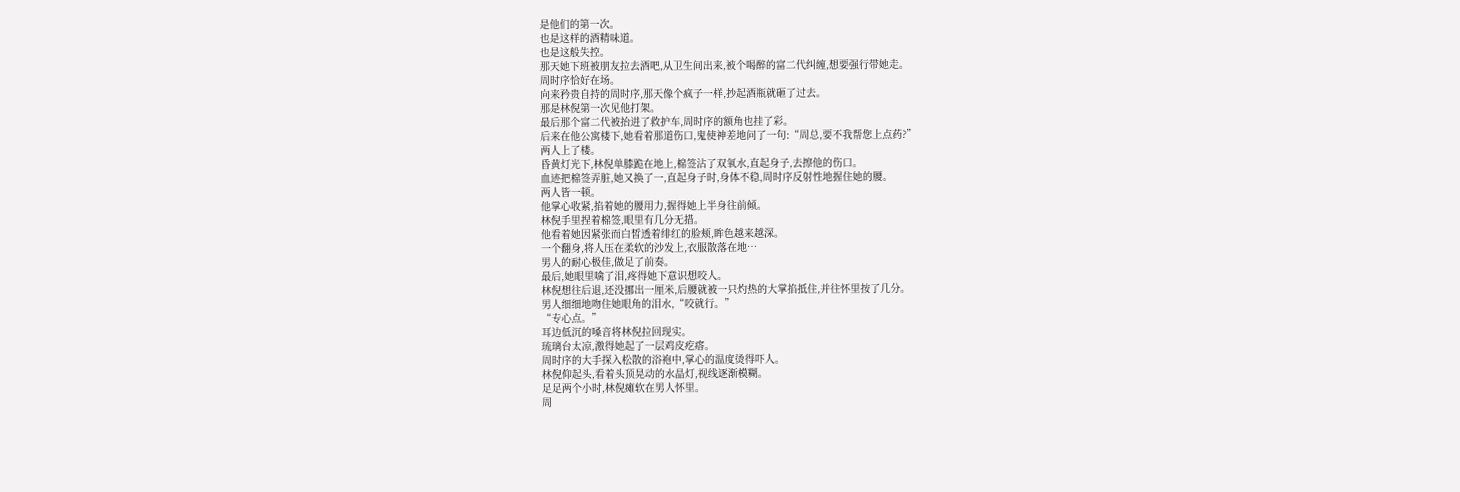是他们的第一次。
也是这样的酒精味道。
也是这般失控。
那天她下班被朋友拉去酒吧,从卫生间出来,被个喝醉的富二代纠缠,想要强行带她走。
周时序恰好在场。
向来矜贵自持的周时序,那天像个疯子一样,抄起酒瓶就砸了过去。
那是林倪第一次见他打架。
最后那个富二代被抬进了救护车,周时序的额角也挂了彩。
后来在他公寓楼下,她看着那道伤口,鬼使神差地问了一句:“周总,要不我帮您上点药?”
两人上了楼。
昏黄灯光下,林倪单膝跪在地上,棉签沾了双氧水,直起身子,去擦他的伤口。
血迹把棉签弄脏,她又换了一,直起身子时,身体不稳,周时序反射性地握住她的腰。
两人皆一顿。
他掌心收紧,掐着她的腰用力,握得她上半身往前倾。
林倪手里捏着棉签,眼里有几分无措。
他看着她因紧张而白皙透着绯红的脸颊,眸色越来越深。
一个翻身,将人压在柔软的沙发上,衣服散落在地…
男人的耐心极佳,做足了前奏。
最后,她眼里噙了泪,疼得她下意识想咬人。
林倪想往后退,还没挪出一厘米,后腰就被一只灼热的大掌掐抵住,并往怀里按了几分。
男人细细地吻住她眼角的泪水,“咬就行。”
“专心点。”
耳边低沉的嗓音将林倪拉回现实。
琉璃台太凉,激得她起了一层鸡皮疙瘩。
周时序的大手探入松散的浴袍中,掌心的温度烫得吓人。
林倪仰起头,看着头顶晃动的水晶灯,视线逐渐模糊。
足足两个小时,林倪瘫软在男人怀里。
周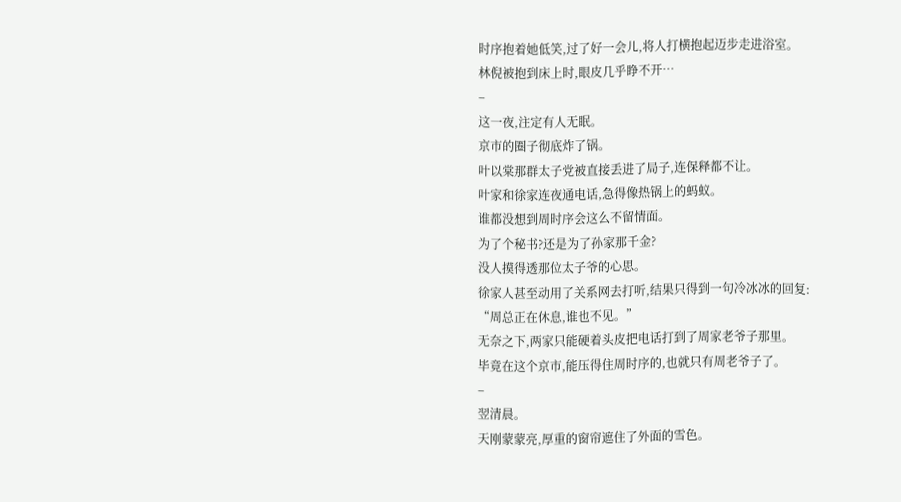时序抱着她低笑,过了好一会儿,将人打横抱起迈步走进浴室。
林倪被抱到床上时,眼皮几乎睁不开…
–
这一夜,注定有人无眠。
京市的圈子彻底炸了锅。
叶以棠那群太子党被直接丢进了局子,连保释都不让。
叶家和徐家连夜通电话,急得像热锅上的蚂蚁。
谁都没想到周时序会这么不留情面。
为了个秘书?还是为了孙家那千金?
没人摸得透那位太子爷的心思。
徐家人甚至动用了关系网去打听,结果只得到一句冷冰冰的回复:
“周总正在休息,谁也不见。”
无奈之下,两家只能硬着头皮把电话打到了周家老爷子那里。
毕竟在这个京市,能压得住周时序的,也就只有周老爷子了。
–
翌清晨。
天刚蒙蒙亮,厚重的窗帘遮住了外面的雪色。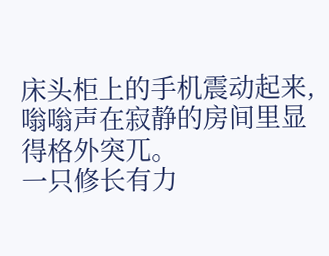床头柜上的手机震动起来,嗡嗡声在寂静的房间里显得格外突兀。
一只修长有力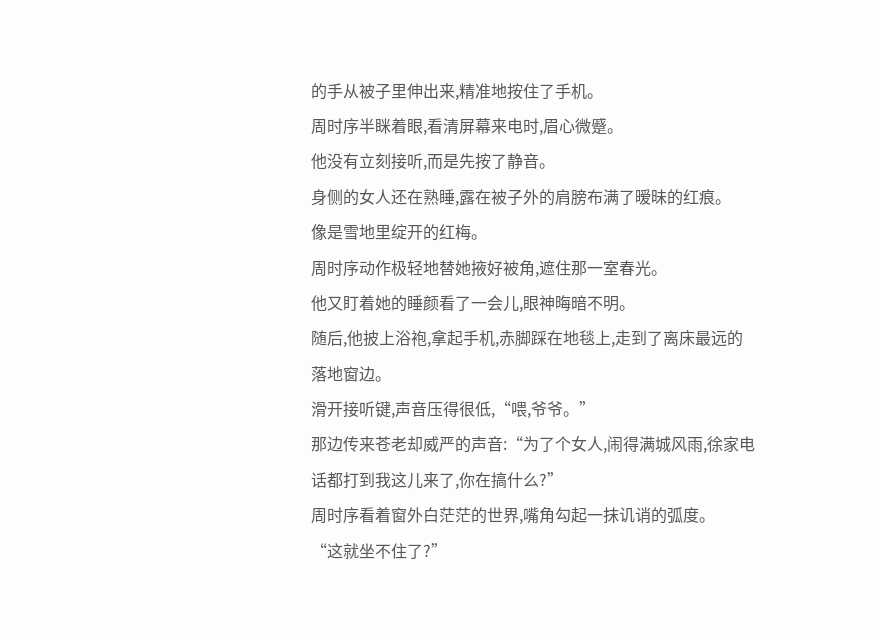的手从被子里伸出来,精准地按住了手机。
周时序半眯着眼,看清屏幕来电时,眉心微蹙。
他没有立刻接听,而是先按了静音。
身侧的女人还在熟睡,露在被子外的肩膀布满了暧昧的红痕。
像是雪地里绽开的红梅。
周时序动作极轻地替她掖好被角,遮住那一室春光。
他又盯着她的睡颜看了一会儿,眼神晦暗不明。
随后,他披上浴袍,拿起手机,赤脚踩在地毯上,走到了离床最远的落地窗边。
滑开接听键,声音压得很低,“喂,爷爷。”
那边传来苍老却威严的声音:“为了个女人,闹得满城风雨,徐家电话都打到我这儿来了,你在搞什么?”
周时序看着窗外白茫茫的世界,嘴角勾起一抹讥诮的弧度。
“这就坐不住了?”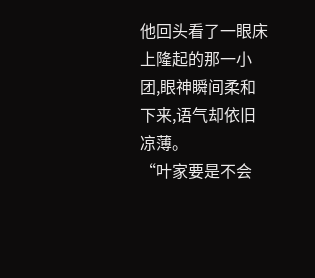他回头看了一眼床上隆起的那一小团,眼神瞬间柔和下来,语气却依旧凉薄。
“叶家要是不会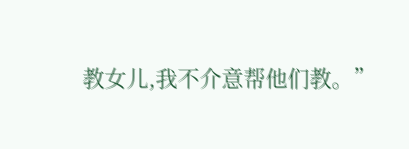教女儿,我不介意帮他们教。”